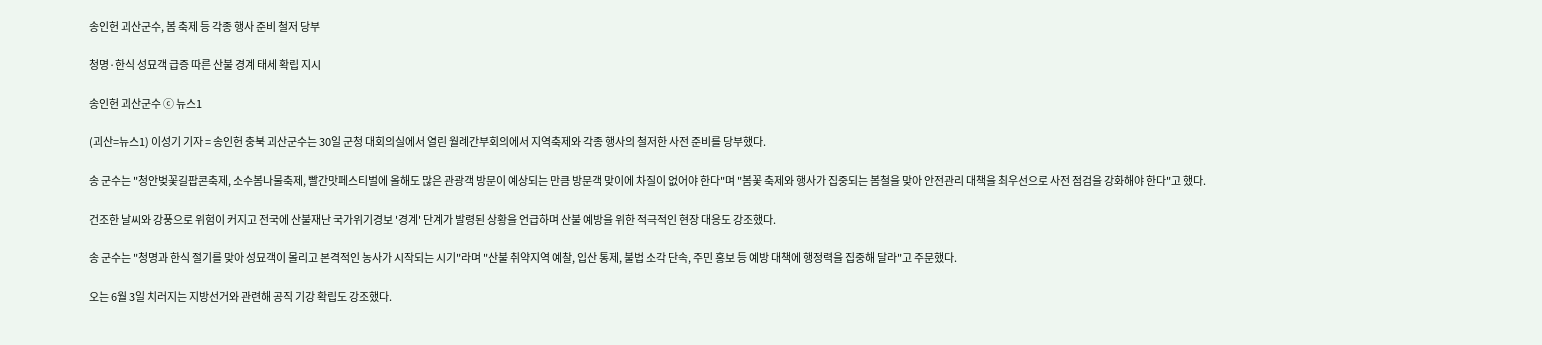송인헌 괴산군수, 봄 축제 등 각종 행사 준비 철저 당부

청명·한식 성묘객 급증 따른 산불 경계 태세 확립 지시

송인헌 괴산군수 ⓒ 뉴스1

(괴산=뉴스1) 이성기 기자 = 송인헌 충북 괴산군수는 30일 군청 대회의실에서 열린 월례간부회의에서 지역축제와 각종 행사의 철저한 사전 준비를 당부했다.

송 군수는 "청안벚꽃길팝콘축제, 소수봄나물축제, 빨간맛페스티벌에 올해도 많은 관광객 방문이 예상되는 만큼 방문객 맞이에 차질이 없어야 한다"며 "봄꽃 축제와 행사가 집중되는 봄철을 맞아 안전관리 대책을 최우선으로 사전 점검을 강화해야 한다"고 했다.

건조한 날씨와 강풍으로 위험이 커지고 전국에 산불재난 국가위기경보 '경계' 단계가 발령된 상황을 언급하며 산불 예방을 위한 적극적인 현장 대응도 강조했다.

송 군수는 "청명과 한식 절기를 맞아 성묘객이 몰리고 본격적인 농사가 시작되는 시기"라며 "산불 취약지역 예찰, 입산 통제, 불법 소각 단속, 주민 홍보 등 예방 대책에 행정력을 집중해 달라"고 주문했다.

오는 6월 3일 치러지는 지방선거와 관련해 공직 기강 확립도 강조했다.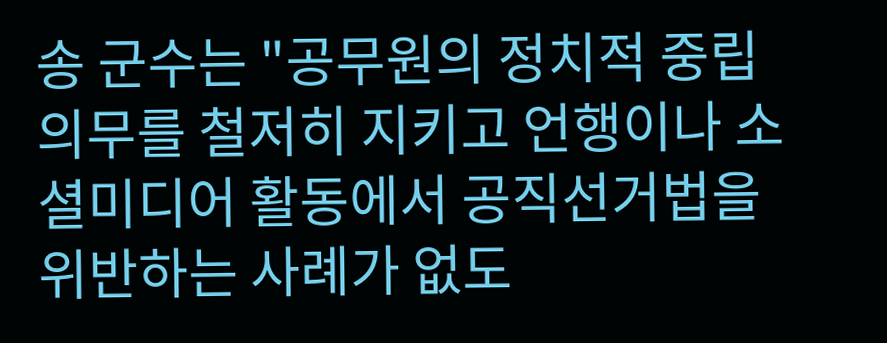송 군수는 "공무원의 정치적 중립 의무를 철저히 지키고 언행이나 소셜미디어 활동에서 공직선거법을 위반하는 사례가 없도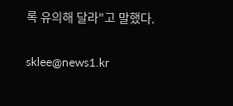록 유의해 달라"고 말했다.

sklee@news1.kr